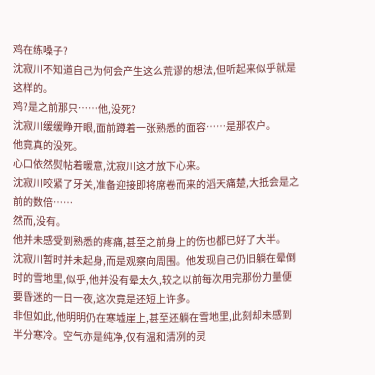鸡在练嗓子?
沈寂川不知道自己为何会产生这么荒谬的想法,但听起来似乎就是这样的。
鸡?是之前那只……他,没死?
沈寂川缓缓睁开眼,面前蹲着一张熟悉的面容……是那农户。
他竟真的没死。
心口依然熨帖着暖意,沈寂川这才放下心来。
沈寂川咬紧了牙关,准备迎接即将席卷而来的滔天痛楚,大抵会是之前的数倍……
然而,没有。
他并未感受到熟悉的疼痛,甚至之前身上的伤也都已好了大半。
沈寂川暂时并未起身,而是观察向周围。他发现自己仍旧躺在晕倒时的雪地里,似乎,他并没有晕太久,较之以前每次用完那份力量便要昏迷的一日一夜,这次竟是还短上许多。
非但如此,他明明仍在寒墟崖上,甚至还躺在雪地里,此刻却未感到半分寒冷。空气亦是纯净,仅有温和清冽的灵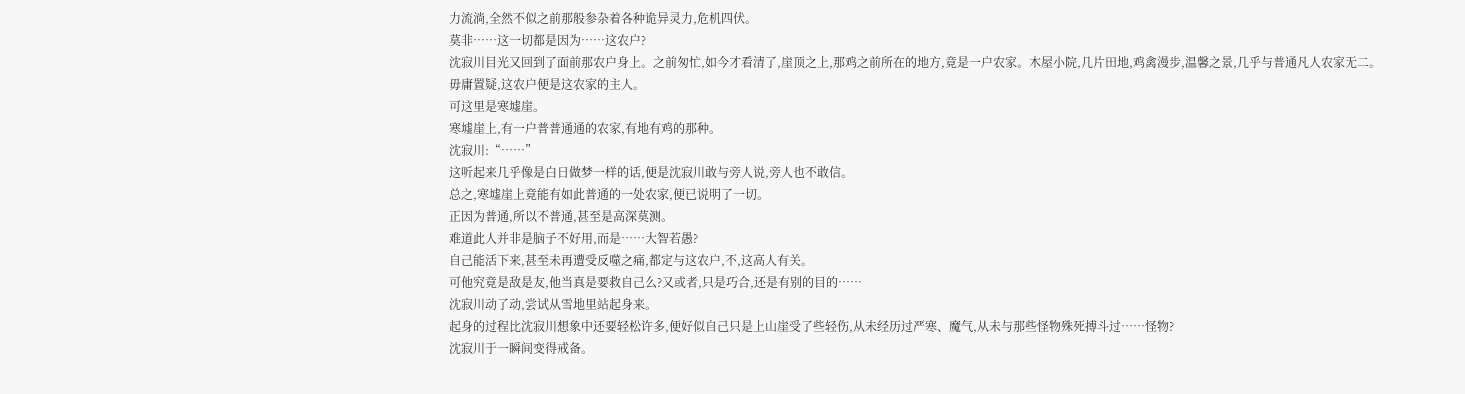力流淌,全然不似之前那般参杂着各种诡异灵力,危机四伏。
莫非……这一切都是因为……这农户?
沈寂川目光又回到了面前那农户身上。之前匆忙,如今才看清了,崖顶之上,那鸡之前所在的地方,竟是一户农家。木屋小院,几片田地,鸡禽漫步,温馨之景,几乎与普通凡人农家无二。
毋庸置疑,这农户便是这农家的主人。
可这里是寒墟崖。
寒墟崖上,有一户普普通通的农家,有地有鸡的那种。
沈寂川:“……”
这听起来几乎像是白日做梦一样的话,便是沈寂川敢与旁人说,旁人也不敢信。
总之,寒墟崖上竟能有如此普通的一处农家,便已说明了一切。
正因为普通,所以不普通,甚至是高深莫测。
难道此人并非是脑子不好用,而是……大智若愚?
自己能活下来,甚至未再遭受反噬之痛,都定与这农户,不,这高人有关。
可他究竟是敌是友,他当真是要救自己么?又或者,只是巧合,还是有别的目的……
沈寂川动了动,尝试从雪地里站起身来。
起身的过程比沈寂川想象中还要轻松许多,便好似自己只是上山崖受了些轻伤,从未经历过严寒、魔气,从未与那些怪物殊死搏斗过……怪物?
沈寂川于一瞬间变得戒备。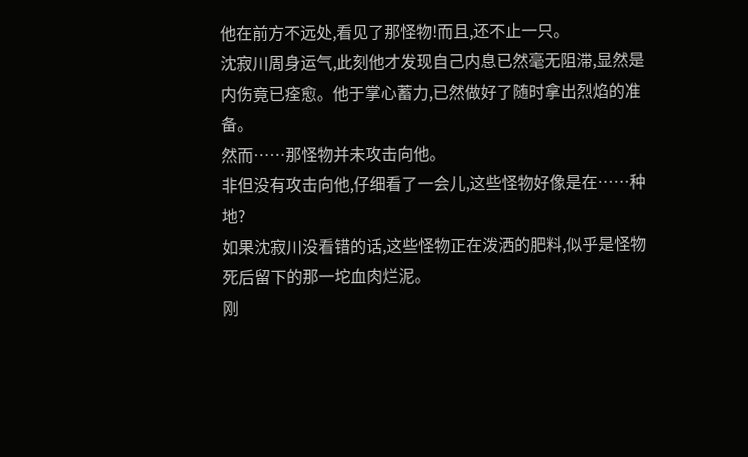他在前方不远处,看见了那怪物!而且,还不止一只。
沈寂川周身运气,此刻他才发现自己内息已然毫无阻滞,显然是内伤竟已痊愈。他于掌心蓄力,已然做好了随时拿出烈焰的准备。
然而……那怪物并未攻击向他。
非但没有攻击向他,仔细看了一会儿,这些怪物好像是在……种地?
如果沈寂川没看错的话,这些怪物正在泼洒的肥料,似乎是怪物死后留下的那一坨血肉烂泥。
刚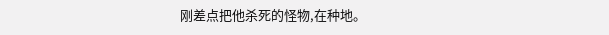刚差点把他杀死的怪物,在种地。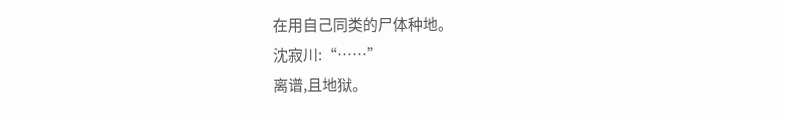在用自己同类的尸体种地。
沈寂川:“……”
离谱,且地狱。